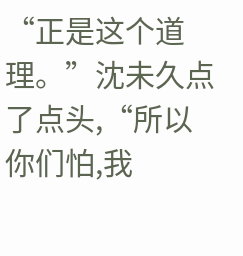“正是这个道理。”沈未久点了点头,“所以你们怕,我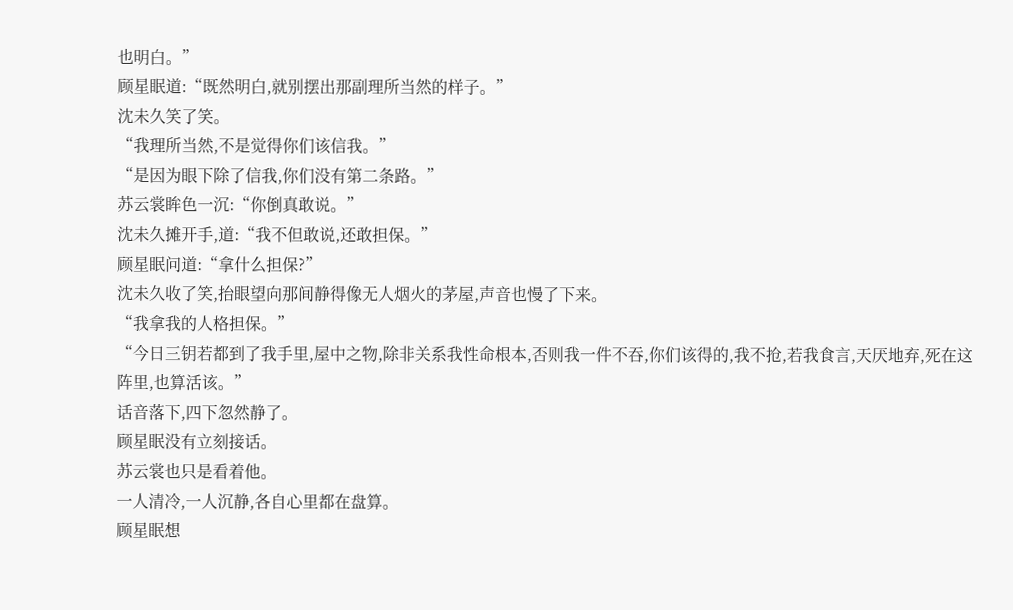也明白。”
顾星眠道:“既然明白,就别摆出那副理所当然的样子。”
沈未久笑了笑。
“我理所当然,不是觉得你们该信我。”
“是因为眼下除了信我,你们没有第二条路。”
苏云裳眸色一沉:“你倒真敢说。”
沈未久摊开手,道:“我不但敢说,还敢担保。”
顾星眠问道:“拿什么担保?”
沈未久收了笑,抬眼望向那间静得像无人烟火的茅屋,声音也慢了下来。
“我拿我的人格担保。”
“今日三钥若都到了我手里,屋中之物,除非关系我性命根本,否则我一件不吞,你们该得的,我不抢,若我食言,天厌地弃,死在这阵里,也算活该。”
话音落下,四下忽然静了。
顾星眠没有立刻接话。
苏云裳也只是看着他。
一人清冷,一人沉静,各自心里都在盘算。
顾星眠想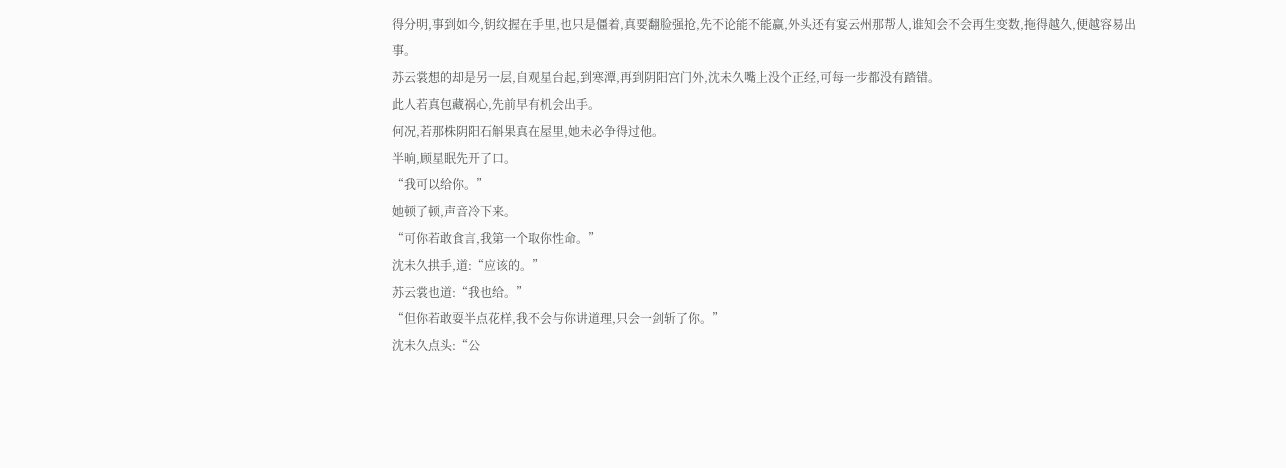得分明,事到如今,钥纹握在手里,也只是僵着,真要翻脸强抢,先不论能不能赢,外头还有宴云州那帮人,谁知会不会再生变数,拖得越久,便越容易出事。
苏云裳想的却是另一层,自观星台起,到寒潭,再到阴阳宫门外,沈未久嘴上没个正经,可每一步都没有踏错。
此人若真包藏祸心,先前早有机会出手。
何况,若那株阴阳石斛果真在屋里,她未必争得过他。
半晌,顾星眠先开了口。
“我可以给你。”
她顿了顿,声音冷下来。
“可你若敢食言,我第一个取你性命。”
沈未久拱手,道:“应该的。”
苏云裳也道:“我也给。”
“但你若敢耍半点花样,我不会与你讲道理,只会一剑斩了你。”
沈未久点头:“公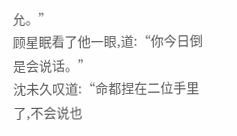允。”
顾星眠看了他一眼,道:“你今日倒是会说话。”
沈未久叹道:“命都捏在二位手里了,不会说也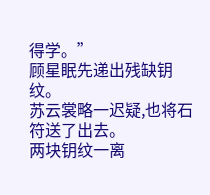得学。”
顾星眠先递出残缺钥纹。
苏云裳略一迟疑,也将石符送了出去。
两块钥纹一离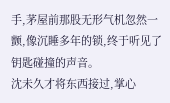手,茅屋前那股无形气机忽然一颤,像沉睡多年的锁,终于听见了钥匙碰撞的声音。
沈未久才将东西接过,掌心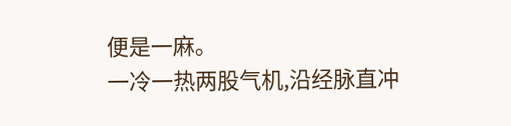便是一麻。
一冷一热两股气机,沿经脉直冲